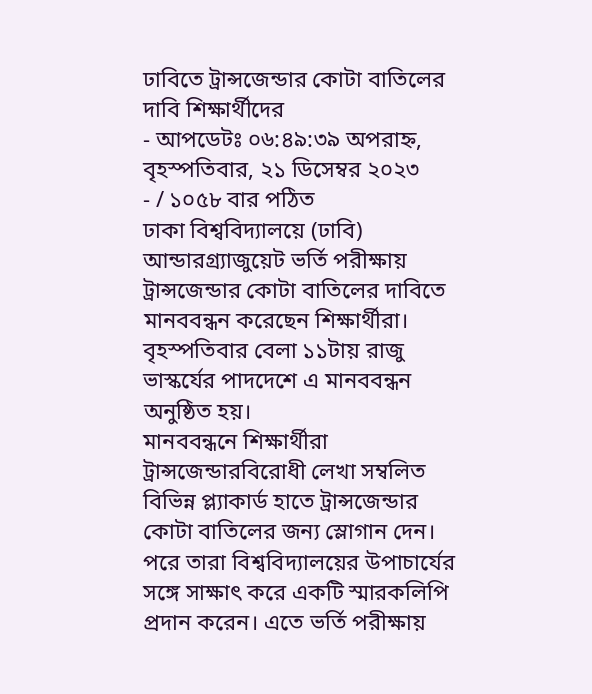ঢাবিতে ট্রান্সজেন্ডার কোটা বাতিলের দাবি শিক্ষার্থীদের
- আপডেটঃ ০৬:৪৯:৩৯ অপরাহ্ন, বৃহস্পতিবার, ২১ ডিসেম্বর ২০২৩
- / ১০৫৮ বার পঠিত
ঢাকা বিশ্ববিদ্যালয়ে (ঢাবি) আন্ডারগ্র্যাজুয়েট ভর্তি পরীক্ষায় ট্রান্সজেন্ডার কোটা বাতিলের দাবিতে মানববন্ধন করেছেন শিক্ষার্থীরা। বৃহস্পতিবার বেলা ১১টায় রাজু ভাস্কর্যের পাদদেশে এ মানববন্ধন অনুষ্ঠিত হয়।
মানববন্ধনে শিক্ষার্থীরা ট্রান্সজেন্ডারবিরোধী লেখা সম্বলিত বিভিন্ন প্ল্যাকার্ড হাতে ট্রান্সজেন্ডার কোটা বাতিলের জন্য স্লোগান দেন। পরে তারা বিশ্ববিদ্যালয়ের উপাচার্যের সঙ্গে সাক্ষাৎ করে একটি স্মারকলিপি প্রদান করেন। এতে ভর্তি পরীক্ষায়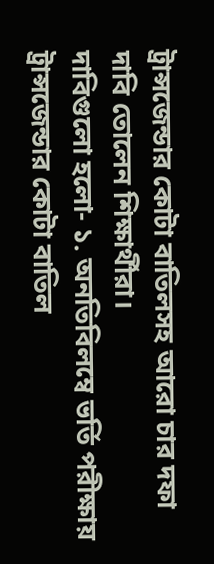ট্রান্সজেন্ডার কোটা বাতিলসহ আরো চার দফা দাবি তোলেন শিক্ষার্থীরা।
দাবিগুলো হলো- ১. অনতিবিলম্বে ভর্তি পরীক্ষায় ট্রান্সজেন্ডার কোটা বাতিল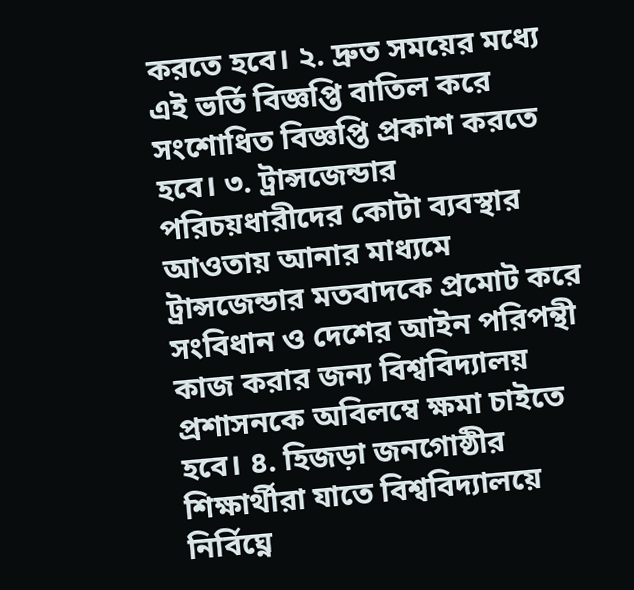করতে হবে। ২. দ্রুত সময়ের মধ্যে এই ভর্তি বিজ্ঞপ্তি বাতিল করে সংশোধিত বিজ্ঞপ্তি প্রকাশ করতে হবে। ৩. ট্রান্সজেন্ডার পরিচয়ধারীদের কোটা ব্যবস্থার আওতায় আনার মাধ্যমে ট্রান্সজেন্ডার মতবাদকে প্রমোট করে সংবিধান ও দেশের আইন পরিপন্থী কাজ করার জন্য বিশ্ববিদ্যালয় প্রশাসনকে অবিলম্বে ক্ষমা চাইতে হবে। ৪. হিজড়া জনগোষ্ঠীর শিক্ষার্থীরা যাতে বিশ্ববিদ্যালয়ে নির্বিঘ্নে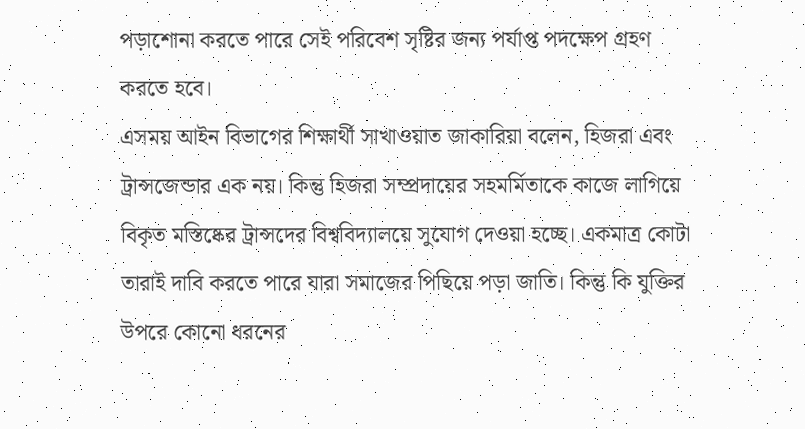পড়াশোনা করতে পারে সেই পরিবেশ সৃষ্টির জন্য পর্যাপ্ত পদক্ষেপ গ্রহণ করতে হবে।
এসময় আইন বিভাগের শিক্ষার্থী সাখাওয়াত জাকারিয়া বলেন, হিজরা এবং ট্রান্সজেন্ডার এক নয়। কিন্তু হিজরা সম্প্রদায়ের সহমর্মিতাকে কাজে লাগিয়ে বিকৃত মস্তিষ্কের ট্রান্সদের বিশ্ববিদ্যালয়ে সুযোগ দেওয়া হচ্ছে। একমাত্র কোটা তারাই দাবি করতে পারে যারা সমাজের পিছিয়ে পড়া জাতি। কিন্তু কি যুক্তির উপরে কোনো ধরনের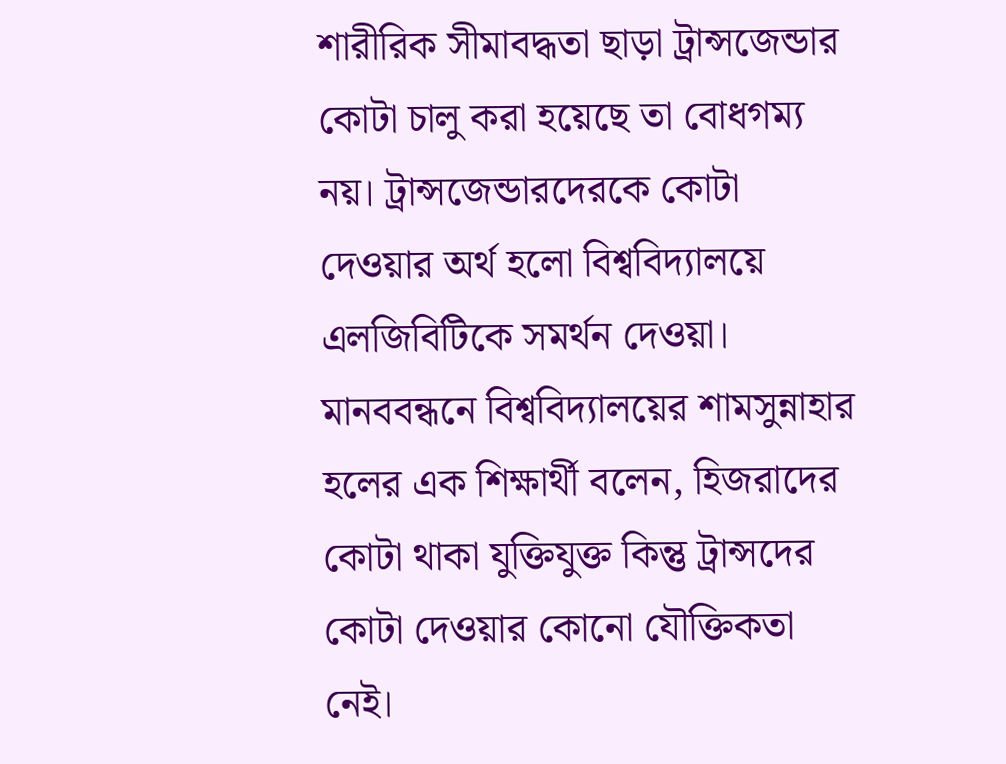শারীরিক সীমাবদ্ধতা ছাড়া ট্রান্সজেন্ডার কোটা চালু করা হয়েছে তা বোধগম্য নয়। ট্রান্সজেন্ডারদেরকে কোটা দেওয়ার অর্থ হলো বিশ্ববিদ্যালয়ে এলজিবিটিকে সমর্থন দেওয়া।
মানববন্ধনে বিশ্ববিদ্যালয়ের শামসুন্নাহার হলের এক শিক্ষার্থী বলেন, হিজরাদের কোটা থাকা যুক্তিযুক্ত কিন্তু ট্রান্সদের কোটা দেওয়ার কোনো যৌক্তিকতা নেই।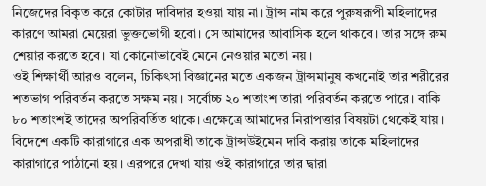নিজেদের বিকৃত করে কোটার দাবিদার হওয়া যায় না। ট্রান্স নাম করে পুরুষরূপী মহিলাদের কারণে আমরা মেয়েরা ভুক্তভোগী হবো। সে আমাদের আবাসিক হলে থাকবে। তার সঙ্গে রুম শেয়ার করতে হবে। যা কোনোভাবেই মেনে নেওয়ার মতো নয়।
ওই শিক্ষার্থী আরও বলেন, চিকিৎসা বিজ্ঞানের মতে একজন ট্রান্সমানুষ কখনোই তার শরীরের শতভাগ পরিবর্তন করতে সক্ষম নয়। সর্বোচ্চ ২০ শতাংশ তারা পরিবর্তন করতে পারে। বাকি ৮০ শতাংশই তাদের অপরিবর্তিত থাকে। এক্ষেত্রে আমাদের নিরাপত্তার বিষয়টা থেকেই যায়। বিদেশে একটি কারাগারে এক অপরাধী তাকে ট্রান্সউইমেন দাবি করায় তাকে মহিলাদের কারাগারে পাঠানো হয়। এরপরে দেখা যায় ওই কারাগারে তার দ্বারা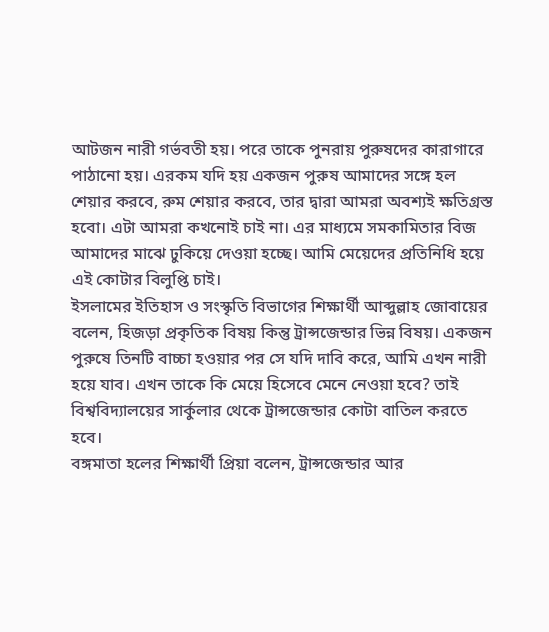আটজন নারী গর্ভবতী হয়। পরে তাকে পুনরায় পুরুষদের কারাগারে পাঠানো হয়। এরকম যদি হয় একজন পুরুষ আমাদের সঙ্গে হল শেয়ার করবে, রুম শেয়ার করবে, তার দ্বারা আমরা অবশ্যই ক্ষতিগ্রস্ত হবো। এটা আমরা কখনোই চাই না। এর মাধ্যমে সমকামিতার বিজ আমাদের মাঝে ঢুকিয়ে দেওয়া হচ্ছে। আমি মেয়েদের প্রতিনিধি হয়ে এই কোটার বিলুপ্তি চাই।
ইসলামের ইতিহাস ও সংস্কৃতি বিভাগের শিক্ষার্থী আব্দুল্লাহ জোবায়ের বলেন, হিজড়া প্রকৃতিক বিষয় কিন্তু ট্রান্সজেন্ডার ভিন্ন বিষয়। একজন পুরুষে তিনটি বাচ্চা হওয়ার পর সে যদি দাবি করে, আমি এখন নারী হয়ে যাব। এখন তাকে কি মেয়ে হিসেবে মেনে নেওয়া হবে? তাই বিশ্ববিদ্যালয়ের সার্কুলার থেকে ট্রান্সজেন্ডার কোটা বাতিল করতে হবে।
বঙ্গমাতা হলের শিক্ষার্থী প্রিয়া বলেন, ট্রান্সজেন্ডার আর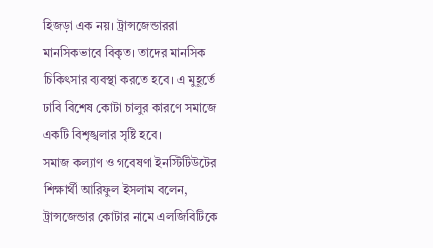হিজড়া এক নয়। ট্রান্সজেন্ডাররা মানসিকভাবে বিকৃত। তাদের মানসিক চিকিৎসার ব্যবস্থা করতে হবে। এ মুহূর্তে ঢাবি বিশেষ কোটা চালুর কারণে সমাজে একটি বিশৃঙ্খলার সৃষ্টি হবে।
সমাজ কল্যাণ ও গবেষণা ইনস্টিটিউটের শিক্ষার্থী আরিফুল ইসলাম বলেন, ট্রান্সজেন্ডার কোটার নামে এলজিবিটিকে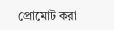প্রোমোট করা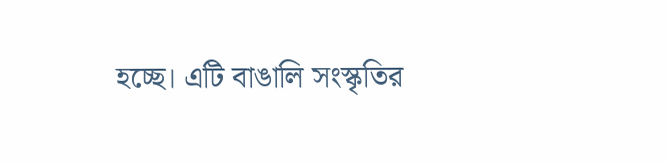হচ্ছে। এটি বাঙালি সংস্কৃতির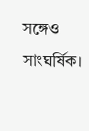সঙ্গেও সাংঘর্ষিক।